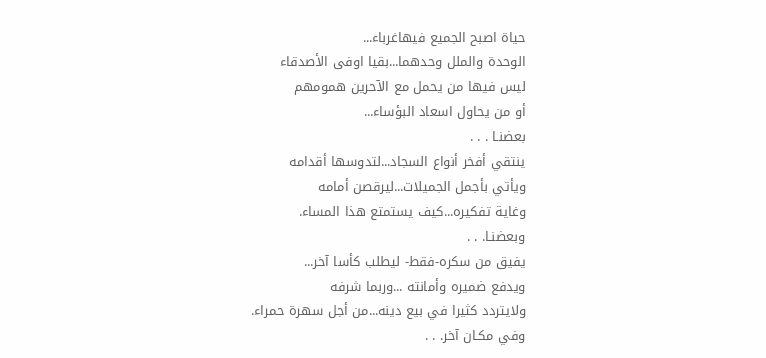حياة اصبح الجميع فيهاغرباء...
الوحدة والملل وحدهما...بقيا اوفى الأصدقاء
ليس فيها من يحمل مع الآحرين همومهم
أو من يحاول اسعاد البؤساء...
بعضنـا . . .
ينتقي أفخر أنواع السجاد...لتدوسها أقدامه
ويأتي بأجمل الجميلات...ليرقصن أمامه
وغاية تفكيره...كيف يستمتع هذا المساء.
وبعضنـا. . .
يفيق من سكره-فقط- ليطلب كأسا آخر...
ويدفع ضميره وأمانته ...وربما شرفه
ولايتردد كثيرا في بيع دينه...من أجل سهرة حمراء.
وفي مكـان آخر. . .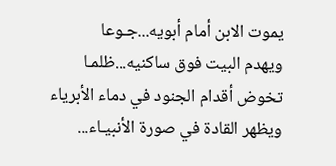يموت الابن أمام أبويه...جـوعا
ويهدم البيت فوق ساكنيه...ظلمـا
تخوض أقدام الجنود في دماء الأبرياء
ويظهر القادة في صورة الأنبيـاء...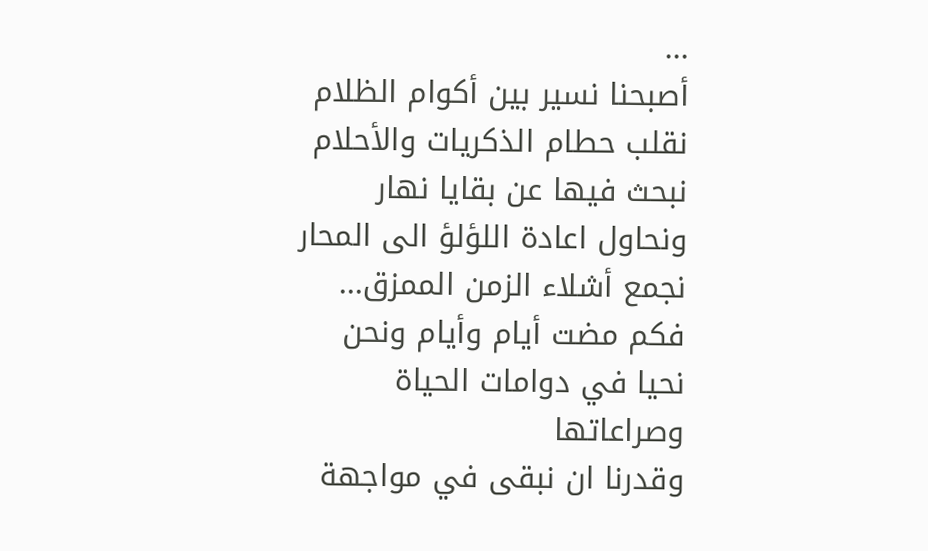...
أصبحنا نسير بين أكوام الظلام
نقلب حطام الذكريات والأحلام
نبحث فيها عن بقايا نهار
ونحاول اعادة اللؤلؤ الى المحار
نجمع أشلاء الزمن الممزق...
فكم مضت أيام وأيام ونحن نحيا في دوامات الحياة وصراعاتها
وقدرنا ان نبقى في مواجهة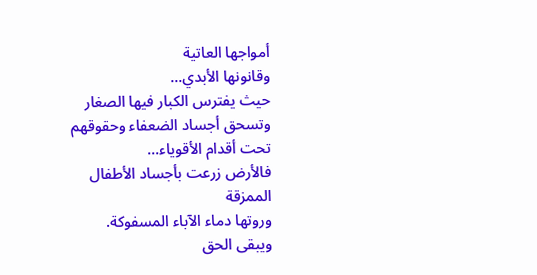أمواجها العاتية
وقانونها الأبدي...
حيث يفترس الكبار فيها الصغار
وتسحق أجساد الضعفاء وحقوقهم
تحت أقدام الأقوياء...
فالأرض زرعت بأجساد الأطفال الممزقة
وروتها دماء الآباء المسفوكة.
ويبقى الحق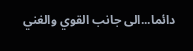دائما...الى جانب القوي والغني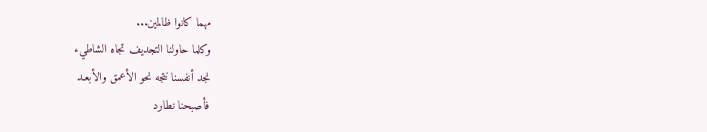مهما كانوا ظالمين...
وكلما حاولنا التجديف تجاه الشاطيء
نجد أنفسنا نتجه نحو الأعمق والأبعـد
فأصبحنا نطارد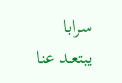سرابا
يبتعـد عنا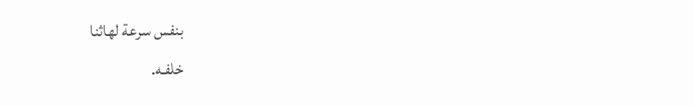بنفس سرعة لهاثنا
خلفـه.